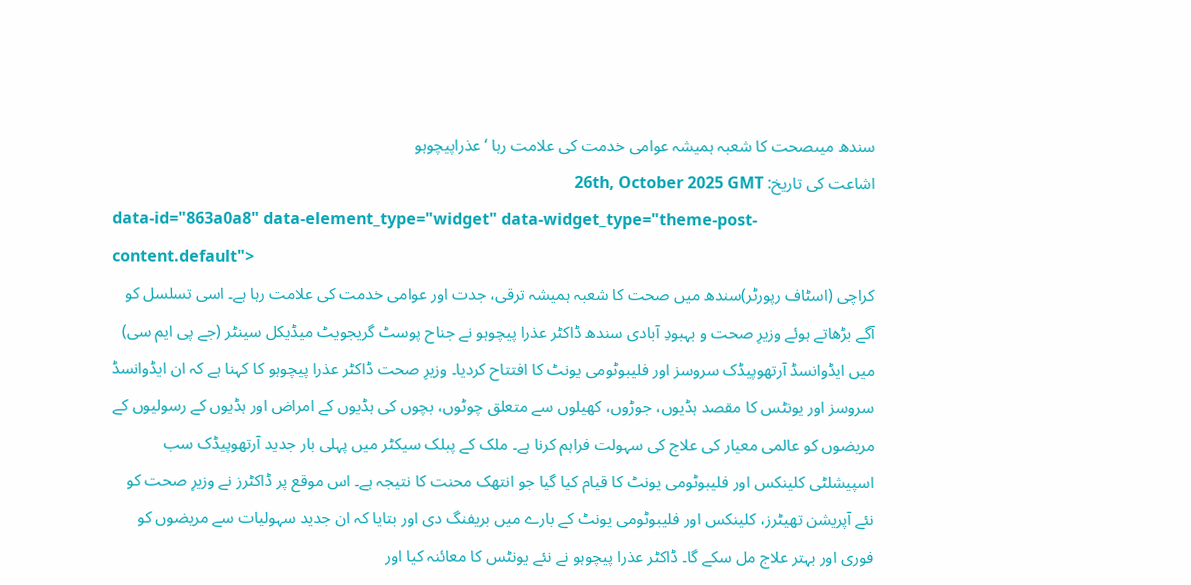سندھ میںصحت کا شعبہ ہمیشہ عوامی خدمت کی علامت رہا ‘عذراپیچوہو
اشاعت کی تاریخ: 26th, October 2025 GMT
data-id="863a0a8" data-element_type="widget" data-widget_type="theme-post-content.default">
کراچی (اسٹاف رپورٹر)سندھ میں صحت کا شعبہ ہمیشہ ترقی، جدت اور عوامی خدمت کی علامت رہا ہے۔ اسی تسلسل کو آگے بڑھاتے ہوئے وزیرِ صحت و بہبودِ آبادی سندھ ڈاکٹر عذرا پیچوہو نے جناح پوسٹ گریجویٹ میڈیکل سینٹر (جے پی ایم سی) میں ایڈوانسڈ آرتھوپیڈک سروسز اور فلیبوٹومی یونٹ کا افتتاح کردیا۔ وزیرِ صحت ڈاکٹر عذرا پیچوہو کا کہنا ہے کہ ان ایڈوانسڈ سروسز اور یونٹس کا مقصد ہڈیوں، جوڑوں، کھیلوں سے متعلق چوٹوں، بچوں کی ہڈیوں کے امراض اور ہڈیوں کے رسولیوں کے مریضوں کو عالمی معیار کی علاج کی سہولت فراہم کرنا ہے۔ ملک کے پبلک سیکٹر میں پہلی بار جدید آرتھوپیڈک سب اسپیشلٹی کلینکس اور فلیبوٹومی یونٹ کا قیام کیا گیا جو انتھک محنت کا نتیجہ ہے۔ اس موقع پر ڈاکٹرز نے وزیرِ صحت کو نئے آپریشن تھیٹرز، کلینکس اور فلیبوٹومی یونٹ کے بارے میں بریفنگ دی اور بتایا کہ ان جدید سہولیات سے مریضوں کو فوری اور بہتر علاج مل سکے گا۔ ڈاکٹر عذرا پیچوہو نے نئے یونٹس کا معائنہ کیا اور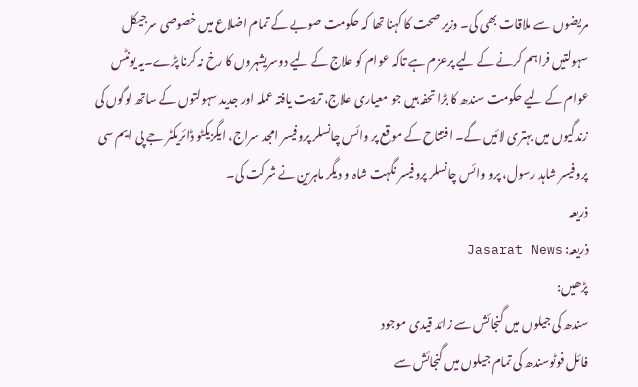مریضوں سے ملاقات بھی کی۔ وزیر صحت کا کہنا تھا کہ حکومت صوبے کے تمام اضلاع میں خصوصی سرجیکل سہولتیں فراہم کرنے کے لیے پرعزم ہے تاکہ عوام کو علاج کے لیے دوسریشہروں کا رخ نہ کرنا پڑے۔یہ یونٹس عوام کے لیے حکومت سندھ کا بڑا تحفہ ہیں جو معیاری علاج، تربیت یافتہ عملہ اور جدید سہولتوں کے ساتھ لوگوں کی زندگیوں میں بہتری لائیں گے۔ افتتاح کے موقع پر وائس چانسلر پروفیسر امجد سراج، ایگزیکٹو ڈائریکٹر جے پی ایم سی پروفیسر شاہد رسول، پرو وائس چانسلر پروفیسر نگہت شاہ و دیگر ماہرین نے شرکت کی۔
ذریعہ
ذریعہ: Jasarat News
پڑھیں:
سندھ کی جیلوں میں گنجائش سے زائد قیدی موجود
فائل فوٹوسندھ کی تمام جیلوں میں گنجائش سے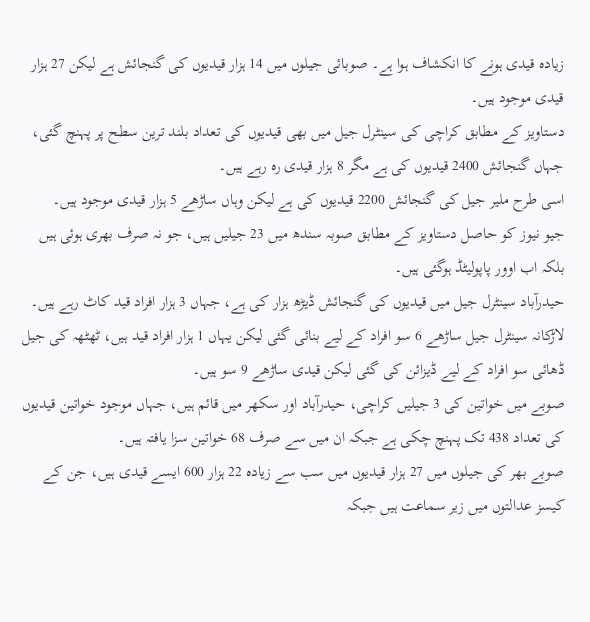زیادہ قیدی ہونے کا انکشاف ہوا ہے۔ صوبائی جیلوں میں 14 ہزار قیدیوں کی گنجائش ہے لیکن 27 ہزار قیدی موجود ہیں۔
دستاویز کے مطابق کراچی کی سینٹرل جیل میں بھی قیدیوں کی تعداد بلند ترین سطح پر پہنچ گئی، جہاں گنجائش 2400 قیدیوں کی ہے مگر 8 ہزار قیدی رہ رہے ہیں۔
اسی طرح ملیر جیل کی گنجائش 2200 قیدیوں کی ہے لیکن وہاں ساڑھے 5 ہزار قیدی موجود ہیں۔
جیو نیوز کو حاصل دستاویز کے مطابق صوبہ سندھ میں 23 جیلیں ہیں، جو نہ صرف بھری ہوئی ہیں بلکہ اب اوور پاپولیٹڈ ہوگئی ہیں۔
حیدرآباد سینٹرل جیل میں قیدیوں کی گنجائش ڈیڑھ ہزار کی ہے، جہاں 3 ہزار افراد قید کاٹ رہے ہیں۔
لاڑکانہ سینٹرل جیل ساڑھے 6 سو افراد کے لیے بنائی گئی لیکن یہاں 1 ہزار افراد قید ہیں، ٹھٹھہ کی جیل ڈھائی سو افراد کے لیے ڈیزائن کی گئی لیکن قیدی ساڑھے 9 سو ہیں۔
صوبے میں خواتین کی 3 جیلیں کراچی، حیدرآباد اور سکھر میں قائم ہیں، جہاں موجود خواتین قیدیوں کی تعداد 438 تک پہنچ چکی ہے جبکہ ان میں سے صرف 68 خواتین سزا یافتہ ہیں۔
صوبے بھر کی جیلوں میں 27 ہزار قیدیوں میں سب سے زیادہ 22 ہزار 600 ایسے قیدی ہیں، جن کے کیسز عدالتوں میں زیر سماعت ہیں جبکہ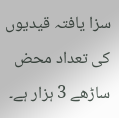سزا یافتہ قیدیوں کی تعداد محض ساڑھے 3 ہزار ہے۔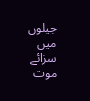جیلوں میں سزائے موت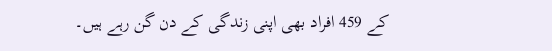کے 459 افراد بھی اپنی زندگی کے دن گن رہے ہیں۔